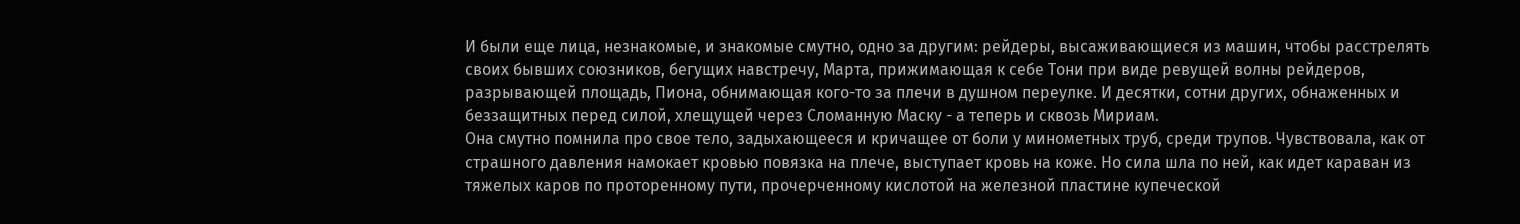И были еще лица, незнакомые, и знакомые смутно, одно за другим: рейдеры, высаживающиеся из машин, чтобы расстрелять своих бывших союзников, бегущих навстречу, Марта, прижимающая к себе Тони при виде ревущей волны рейдеров, разрывающей площадь, Пиона, обнимающая кого-то за плечи в душном переулке. И десятки, сотни других, обнаженных и беззащитных перед силой, хлещущей через Сломанную Маску - а теперь и сквозь Мириам.
Она смутно помнила про свое тело, задыхающееся и кричащее от боли у минометных труб, среди трупов. Чувствовала, как от страшного давления намокает кровью повязка на плече, выступает кровь на коже. Но сила шла по ней, как идет караван из тяжелых каров по проторенному пути, прочерченному кислотой на железной пластине купеческой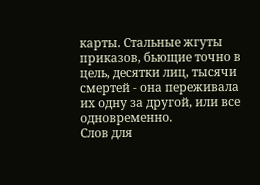карты. Стальные жгуты приказов, бьющие точно в цель, десятки лиц, тысячи смертей - она переживала их одну за другой, или все одновременно.
Слов для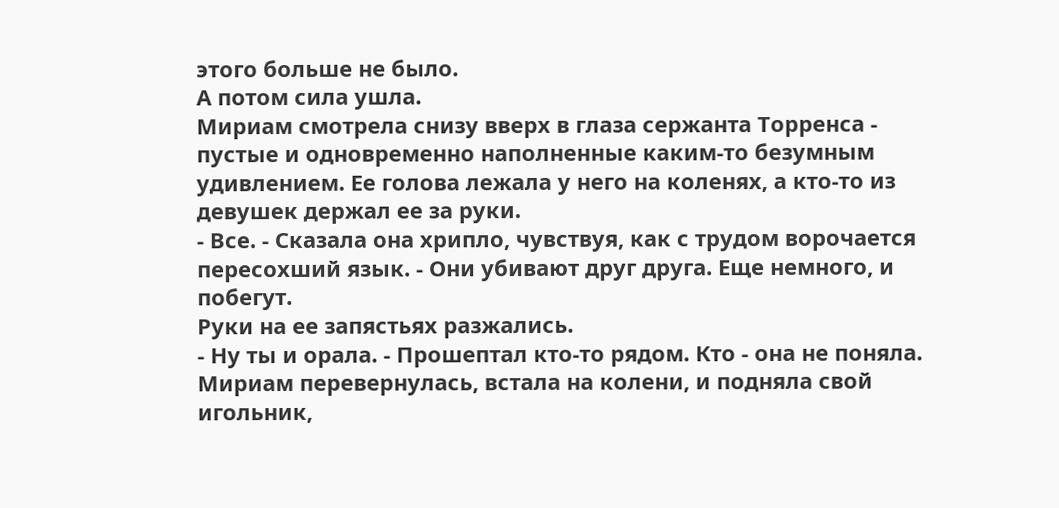этого больше не было.
А потом сила ушла.
Мириам смотрела снизу вверх в глаза сержанта Торренса - пустые и одновременно наполненные каким-то безумным удивлением. Ее голова лежала у него на коленях, а кто-то из девушек держал ее за руки.
- Все. - Сказала она хрипло, чувствуя, как с трудом ворочается пересохший язык. - Они убивают друг друга. Еще немного, и побегут.
Руки на ее запястьях разжались.
- Ну ты и орала. - Прошептал кто-то рядом. Кто - она не поняла.
Мириам перевернулась, встала на колени, и подняла свой игольник,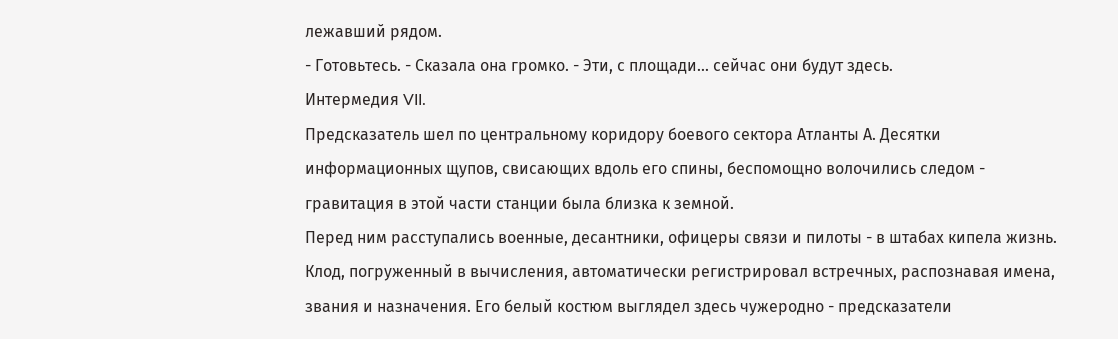лежавший рядом.
- Готовьтесь. - Сказала она громко. - Эти, с площади... сейчас они будут здесь.
Интермедия VII.
Предсказатель шел по центральному коридору боевого сектора Атланты А. Десятки информационных щупов, свисающих вдоль его спины, беспомощно волочились следом - гравитация в этой части станции была близка к земной.
Перед ним расступались военные, десантники, офицеры связи и пилоты - в штабах кипела жизнь. Клод, погруженный в вычисления, автоматически регистрировал встречных, распознавая имена, звания и назначения. Его белый костюм выглядел здесь чужеродно - предсказатели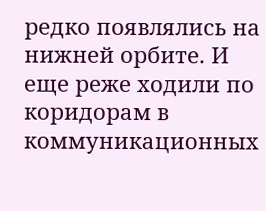редко появлялись на нижней орбите. И еще реже ходили по коридорам в коммуникационных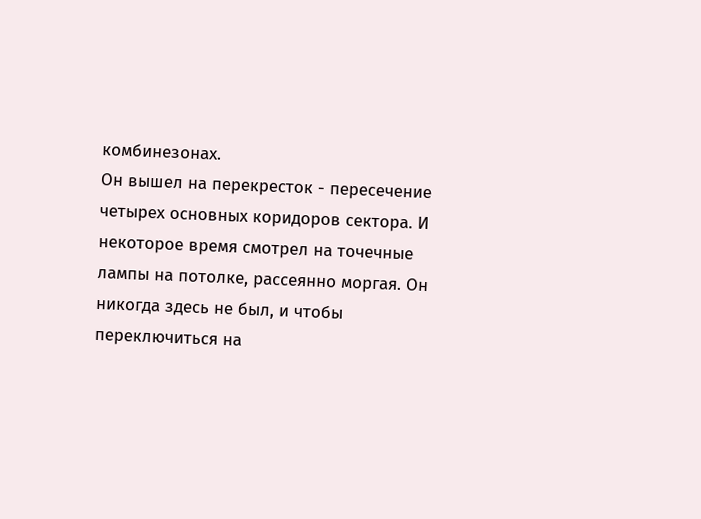комбинезонах.
Он вышел на перекресток - пересечение четырех основных коридоров сектора. И некоторое время смотрел на точечные лампы на потолке, рассеянно моргая. Он никогда здесь не был, и чтобы переключиться на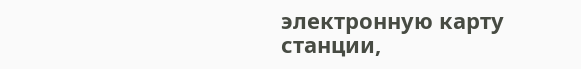электронную карту станции,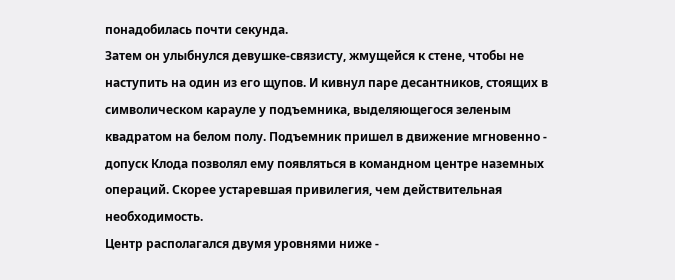понадобилась почти секунда.
Затем он улыбнулся девушке-связисту, жмущейся к стене, чтобы не наступить на один из его щупов. И кивнул паре десантников, стоящих в символическом карауле у подъемника, выделяющегося зеленым квадратом на белом полу. Подъемник пришел в движение мгновенно - допуск Клода позволял ему появляться в командном центре наземных операций. Скорее устаревшая привилегия, чем действительная необходимость.
Центр располагался двумя уровнями ниже -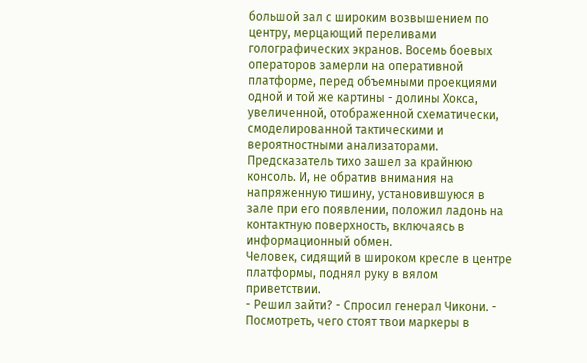большой зал с широким возвышением по центру, мерцающий переливами голографических экранов. Восемь боевых операторов замерли на оперативной платформе, перед объемными проекциями одной и той же картины - долины Хокса, увеличенной, отображенной схематически, смоделированной тактическими и вероятностными анализаторами.
Предсказатель тихо зашел за крайнюю консоль. И, не обратив внимания на напряженную тишину, установившуюся в зале при его появлении, положил ладонь на контактную поверхность, включаясь в информационный обмен.
Человек, сидящий в широком кресле в центре платформы, поднял руку в вялом приветствии.
- Решил зайти? - Спросил генерал Чикони. - Посмотреть, чего стоят твои маркеры в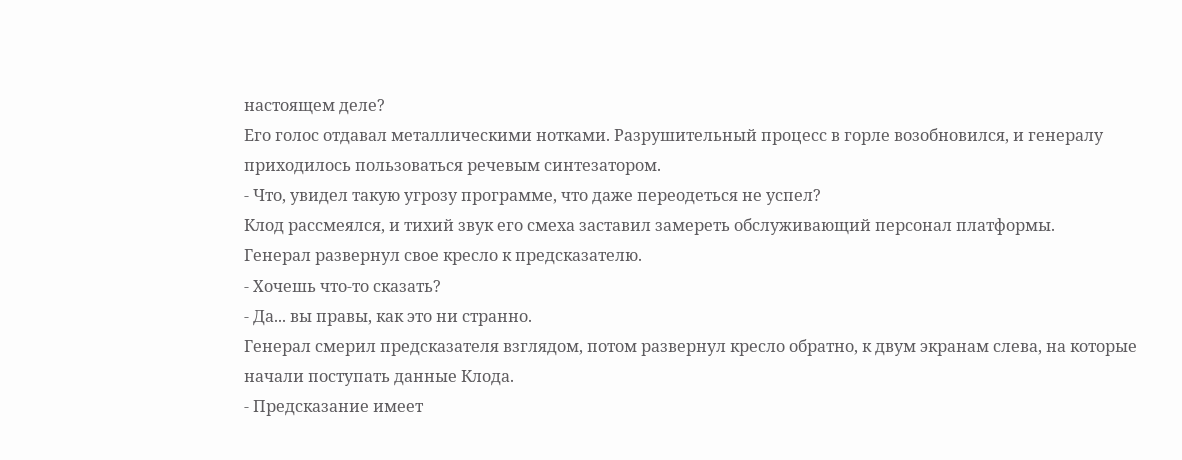настоящем деле?
Его голос отдавал металлическими нотками. Разрушительный процесс в горле возобновился, и генералу приходилось пользоваться речевым синтезатором.
- Что, увидел такую угрозу программе, что даже переодеться не успел?
Клод рассмеялся, и тихий звук его смеха заставил замереть обслуживающий персонал платформы.
Генерал развернул свое кресло к предсказателю.
- Хочешь что-то сказать?
- Да... вы правы, как это ни странно.
Генерал смерил предсказателя взглядом, потом развернул кресло обратно, к двум экранам слева, на которые начали поступать данные Клода.
- Предсказание имеет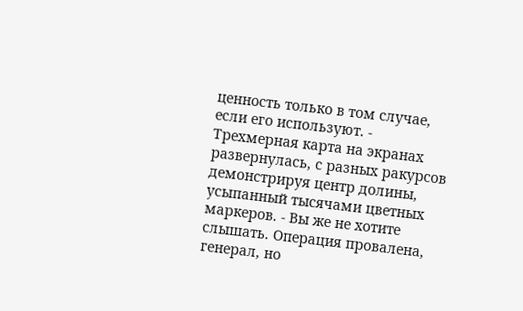ценность только в том случае, если его используют. - Трехмерная карта на экранах развернулась, с разных ракурсов демонстрируя центр долины, усыпанный тысячами цветных маркеров. - Вы же не хотите слышать. Операция провалена, генерал, но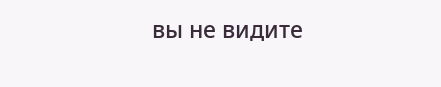вы не видите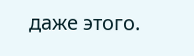даже этого.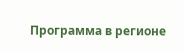Программа в регионе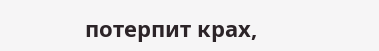потерпит крах,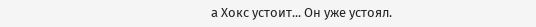а Хокс устоит... Он уже устоял.